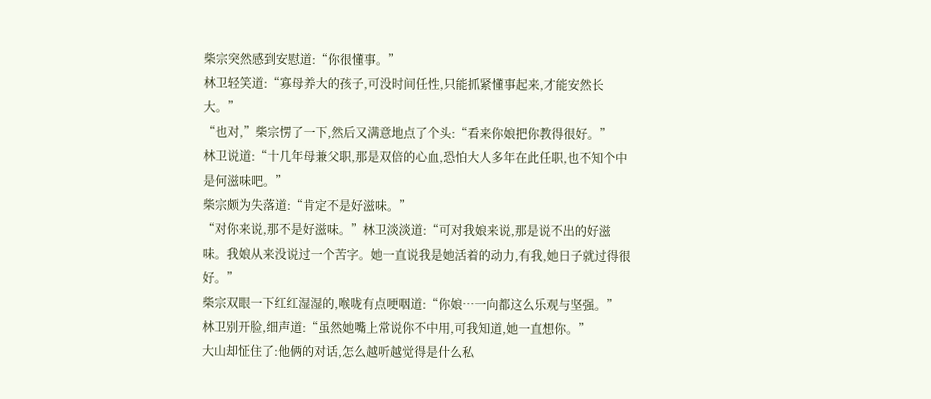柴宗突然感到安慰道:“你很懂事。”
林卫轻笑道:“寡母养大的孩子,可没时间任性,只能抓紧懂事起来,才能安然长大。”
“也对,”柴宗愣了一下,然后又满意地点了个头:“看来你娘把你教得很好。”
林卫说道:“十几年母兼父职,那是双倍的心血,恐怕大人多年在此任职,也不知个中是何滋味吧。”
柴宗颇为失落道:“肯定不是好滋味。”
“对你来说,那不是好滋味。”林卫淡淡道:“可对我娘来说,那是说不出的好滋味。我娘从来没说过一个苦字。她一直说我是她活着的动力,有我,她日子就过得很好。”
柴宗双眼一下红红湿湿的,喉咙有点哽咽道:“你娘…一向都这么乐观与坚强。”
林卫别开脸,细声道:“虽然她嘴上常说你不中用,可我知道,她一直想你。”
大山却怔住了:他俩的对话,怎么越听越觉得是什么私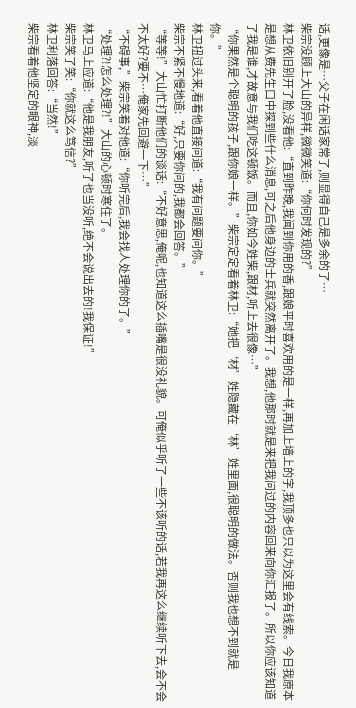话,更像是…父子在闲话家常了,则显得自己是多余的了…
柴宗没顾上大山的异样,微微笑道:“你何时发现的?”
林卫依旧别开了脸,没看他:“直到昨晚,我闻到你用的香,跟娘平时喜欢用的是一样,再加上墙上的字,我顶多也只以为这里会有线索。今日我原本是想从费先生口中探到些什么消息,可之后他身边的士兵就突然离开了。我想,他那时就是来把我问过的内容回来向你汇报了。所以你应该知道了我是谁,才故意与我们吃这顿饭。而且,你如今姓柴,跟材,听上去很像…”
“你果然是个聪明的孩子,跟你娘一样。”柴宗定定看着林卫:“她把‘材’姓隐藏在‘林’姓里面,很聪明的做法。否则我也想不到就是你。”
林卫扭过头来,看着他直接问道:“我有问题要问你。”
柴宗不紧不慢地道:“好,只要你问的,我都会回答。”
“等等!”大山忙打断他们的谈话:“不好意思,俺呢,也知道这么插嘴是很没礼貌。可俺似乎听了一些不该听的话,若我再这么继续听下去,会不会不太好?要不…俺家先回避一下…”
“不碍事,”柴宗笑着对他道:“你听完后,我会找人处理你的了。”
“处理?!怎么处理?!”大山的心顿时寒住了。
林卫马上应道:“他是我朋友,听了也当没听,绝不会说出去的!我保证!”
柴宗笑了笑:“你就这么笃信?”
林卫利落回答:“当然!”
柴宗看着他坚定的眼神,淡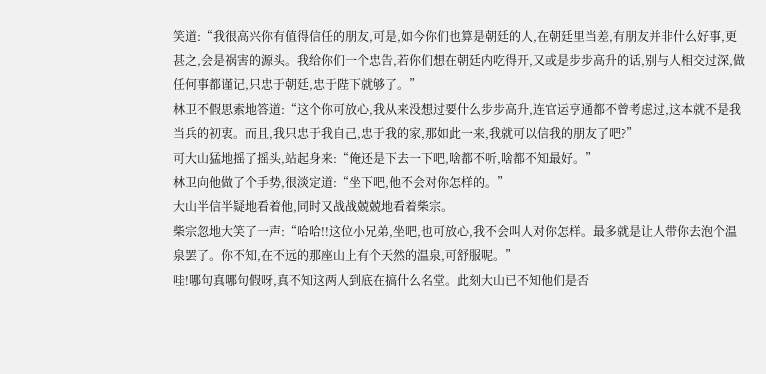笑道:“我很高兴你有值得信任的朋友,可是,如今你们也算是朝廷的人,在朝廷里当差,有朋友并非什么好事,更甚之,会是祸害的源头。我给你们一个忠告,若你们想在朝廷内吃得开,又或是步步高升的话,别与人相交过深,做任何事都谨记,只忠于朝廷,忠于陛下就够了。”
林卫不假思索地答道:“这个你可放心,我从来没想过要什么步步高升,连官运亨通都不曾考虑过,这本就不是我当兵的初衷。而且,我只忠于我自己,忠于我的家,那如此一来,我就可以信我的朋友了吧?”
可大山猛地摇了摇头,站起身来:“俺还是下去一下吧,啥都不听,啥都不知最好。”
林卫向他做了个手势,很淡定道:“坐下吧,他不会对你怎样的。”
大山半信半疑地看着他,同时又战战兢兢地看着柴宗。
柴宗忽地大笑了一声:“哈哈!!这位小兄弟,坐吧,也可放心,我不会叫人对你怎样。最多就是让人带你去泡个温泉罢了。你不知,在不远的那座山上有个天然的温泉,可舒服呢。”
哇!哪句真哪句假呀,真不知这两人到底在搞什么名堂。此刻大山已不知他们是否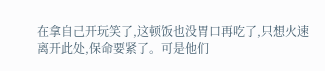在拿自己开玩笑了,这顿饭也没胃口再吃了,只想火速离开此处,保命要紧了。可是他们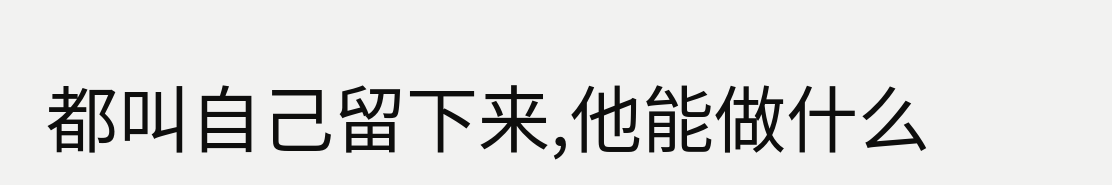都叫自己留下来,他能做什么